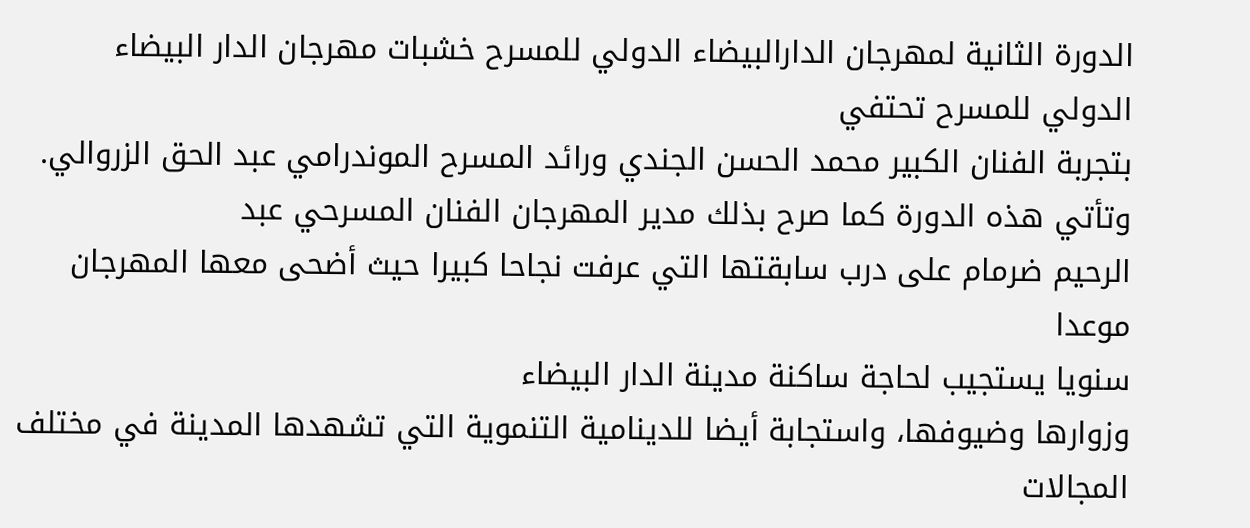الدورة الثانية لمهرجان الدارالبيضاء الدولي للمسرح خشبات مهرجان الدار البيضاء الدولي للمسرح تحتفي
بتجربة الفنان الكبير محمد الحسن الجندي ورائد المسرح الموندرامي عبد الحق الزروالي.
وتأتي هذه الدورة كما صرح بذلك مدير المهرجان الفنان المسرحي عبد
الرحيم ضرمام على درب سابقتها التي عرفت نجاحا كبيرا حيث أضحى معها المهرجان موعدا
سنويا يستجيب لحاجة ساكنة مدينة الدار البيضاء
وزوارها وضيوفها، واستجابة أيضا للدينامية التنموية التي تشهدها المدينة في مختلف المجالات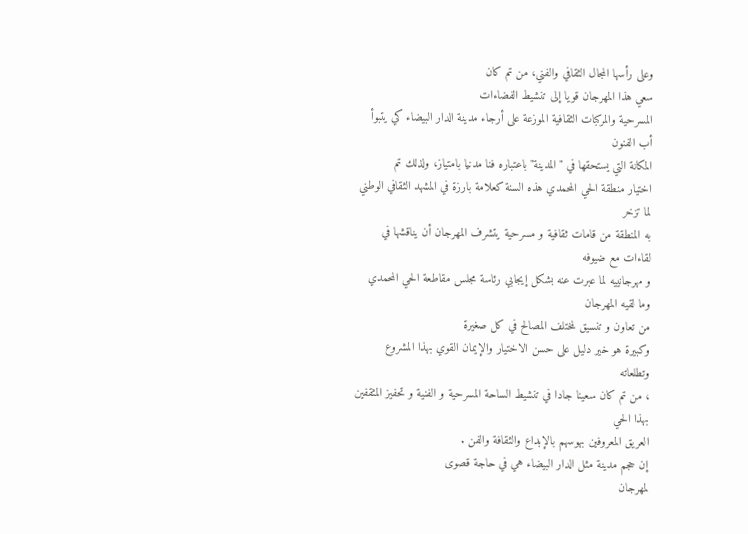وعلى رأسها المجال الثقافي والفني، من تم كان
سعي هذا المهرجان قويا إلى تنشيط الفضاءات
المسرحية والمركبات الثقافية الموزعة على أرجاء مدينة الدار البيضاء كي يتبوأ أب الفنون
المكانة التي يستحقها في "المدينة" باعتباره فنا مدنيا بامتياز، ولذلك تم
اختيار منطقة الحي المحمدي هذه السنة كعلامة بارزة في المشهد الثقافي الوطني لما تزخر
به المنطقة من قامات ثقافية و مسرحية يتشرف المهرجان أن يناقشها في لقاءات مع ضيوفه
و مهرجانييه لما عبرت عنه بشكل إيجابي رئاسة مجلس مقاطعة الحي المحمدي وما لقيه المهرجان
من تعاون و تنسيق لمختلف المصالح في كل صغيرة
وكبيرة هو خير دليل على حسن الاختيار والإيمان القوي بهذا المشروع وتطلعاته
، من تم كان سعينا جادا في تنشيط الساحة المسرحية و الفنية و تحفيز المثقفين بهذا الحي
العريق المعروفين بهوسهم بالإبداع والثقافة والفن .
إن حجم مدينة مثل الدار البيضاء هي في حاجة قصوى
لمهرجان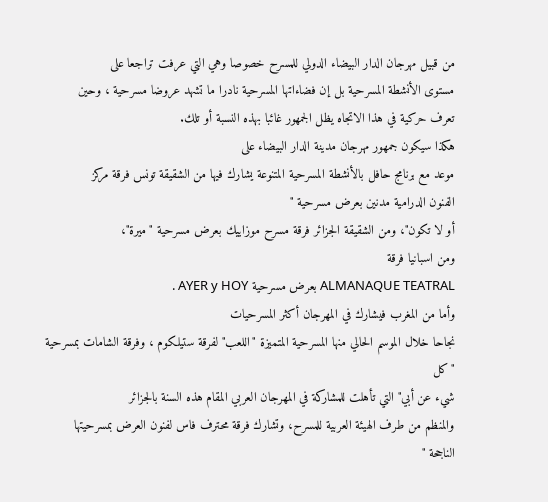من قبيل مهرجان الدار البيضاء الدولي للمسرح خصوصا وهي التي عرفت تراجعا على
مستوى الأنشطة المسرحية بل إن فضاءاتها المسرحية نادرا ما تشهد عروضا مسرحية ، وحين
تعرف حركية في هذا الاتجاه يظل الجمهور غائبا بهذه النسبة أو تلك.
هكذا سيكون جمهور مهرجان مدينة الدار البيضاء على
موعد مع برنامج حافل بالأنشطة المسرحية المتنوعة يشارك فيها من الشقيقة تونس فرقة مركز
الفنون الدرامية مدنين بعرض مسرحية "
أو لا تكون"، ومن الشقيقة الجزائر فرقة مسرح موزاييك بعرض مسرحية "ميرة"،
ومن اسبانيا فرقة
ALMANAQUE TEATRAL بعرض مسرحية AYER y HOY .
وأما من المغرب فيشارك في المهرجان أكثر المسرحيات
نجاحا خلال الموسم الحالي منها المسرحية المتميزة "اللعب" لفرقة ستيلكوم ، وفرقة الشامات بمسرحية "كل
شيء عن أبي" التي تأهلت للمشاركة في المهرجان العربي المقام هذه السنة بالجزائر
والمنظم من طرف الهيئة العربية للمسرح، وتشارك فرقة محترف فاس لفنون العرض بمسرحيتها
الناجحة "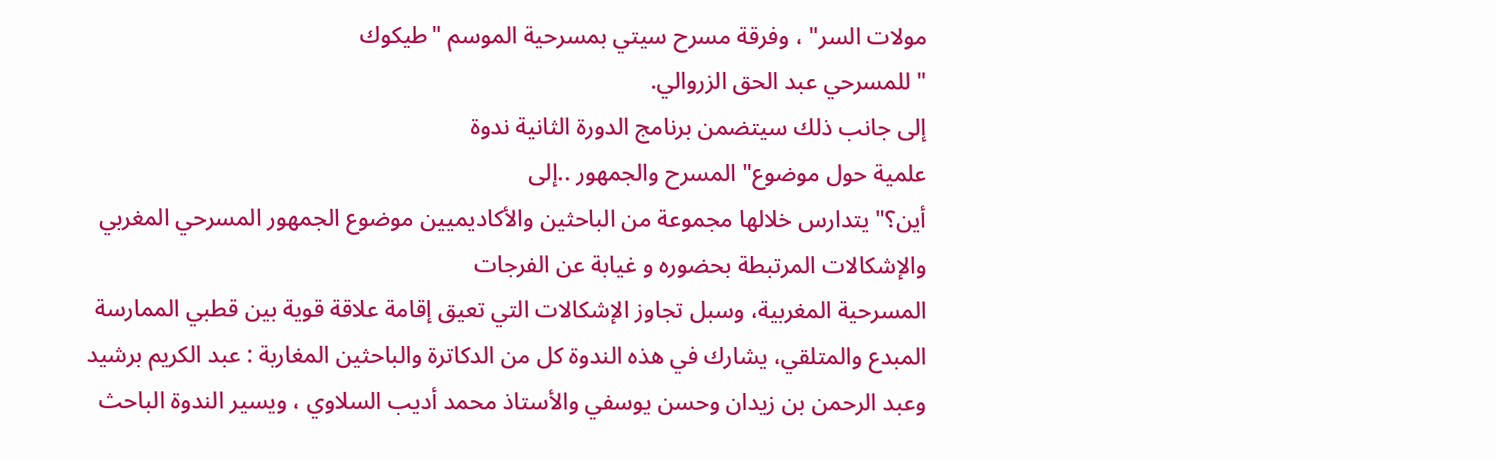مولات السر" ، وفرقة مسرح سيتي بمسرحية الموسم "طيكوك
" للمسرحي عبد الحق الزروالي.
إلى جانب ذلك سيتضمن برنامج الدورة الثانية ندوة
علمية حول موضوع" المسرح والجمهور ..إلى
أين؟" يتدارس خلالها مجموعة من الباحثين والأكاديميين موضوع الجمهور المسرحي المغربي
والإشكالات المرتبطة بحضوره و غيابة عن الفرجات
المسرحية المغربية، وسبل تجاوز الإشكالات التي تعيق إقامة علاقة قوية بين قطبي الممارسة
المبدع والمتلقي، يشارك في هذه الندوة كل من الدكاترة والباحثين المغاربة : عبد الكريم برشيد
وعبد الرحمن بن زيدان وحسن يوسفي والأستاذ محمد أديب السلاوي ، ويسير الندوة الباحث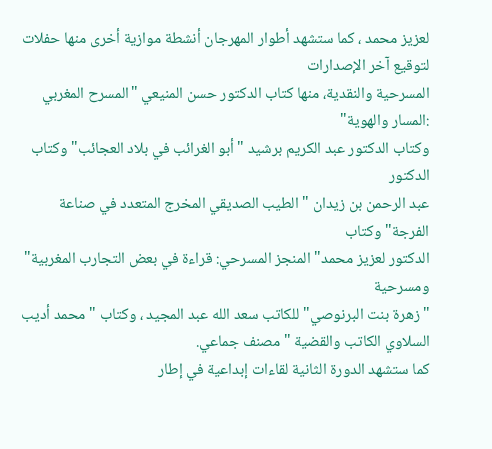لعزيز محمد ، كما ستشهد أطوار المهرجان أنشطة موازية أخرى منها حفلات لتوقيع آخر الإصدارات
المسرحية والنقدية، منها كتاب الدكتور حسن المنيعي "المسرح المغربي :المسار والهوية"
وكتاب الدكتور عبد الكريم برشيد " أبو الغرائب في بلاد العجائب" وكتاب الدكتور
عبد الرحمن بن زيدان " الطيب الصديقي المخرج المتعدد في صناعة الفرجة" وكتاب
الدكتور لعزيز محمد" المنجز المسرحي: قراءة في بعض التجارب المغربية" ومسرحية
"زهرة بنت البرنوصي" للكاتب سعد الله عبد المجيد ، وكتاب " محمد أديب
السلاوي الكاتب والقضية " مصنف جماعي.
كما ستشهد الدورة الثانية لقاءات إبداعية في إطار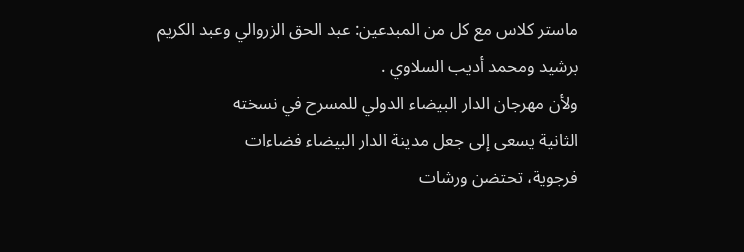ماستر كلاس مع كل من المبدعين: عبد الحق الزروالي وعبد الكريم برشيد ومحمد أديب السلاوي .
ولأن مهرجان الدار البيضاء الدولي للمسرح في نسخته
الثانية يسعى إلى جعل مدينة الدار البيضاء فضاءات
فرجوية، تحتضن ورشات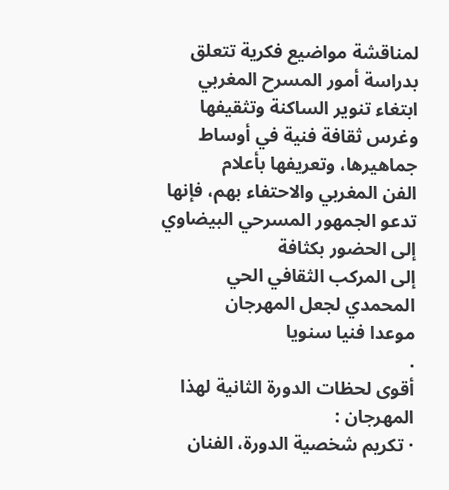لمناقشة مواضيع فكرية تتعلق بدراسة أمور المسرح المغربي
ابتغاء تنوير الساكنة وتثقيفها وغرس ثقافة فنية في أوساط جماهيرها، وتعريفها بأعلام
الفن المغربي والاحتفاء بهم، فإنها تدعو الجمهور المسرحي البيضاوي إلى الحضور بكثافة
إلى المركب الثقافي الحي المحمدي لجعل المهرجان
موعدا فنيا سنويا
.
أقوى لحظات الدورة الثانية لهذا المهرجان :
· تكريم شخصية الدورة، الفنان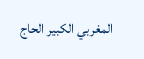المغربي الكبير الحاج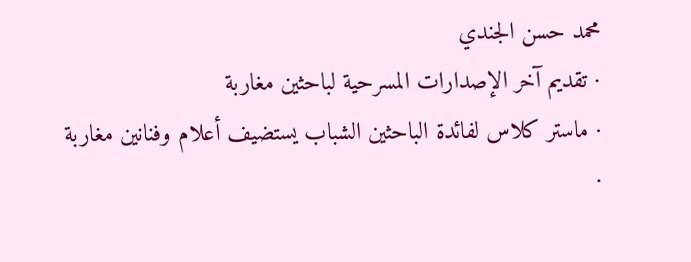محمد حسن الجندي
· تقديم آخر الإصدارات المسرحية لباحثين مغاربة
· ماستر كلاس لفائدة الباحثين الشباب يستضيف أعلام وفنانين مغاربة
·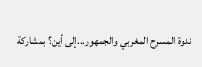ندوة المسرح المغربي والجمهور...إلى أين؟ بمشاركة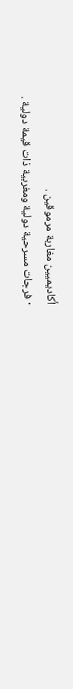أكاديميين مغاربة مرموقين .
· فرجات مسرحية دولية ومغربية ذات قيمة دولية .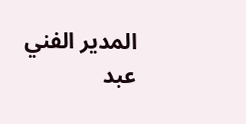المدير الفني عبد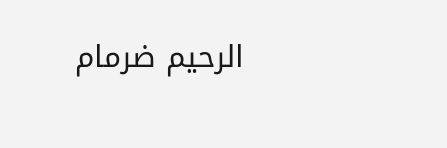الرحيم ضرمام